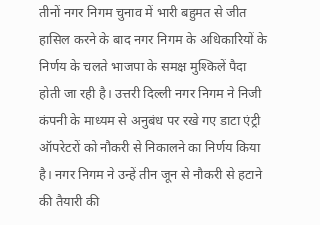तीनों नगर निगम चुनाव में भारी बहुमत से जीत हासिल करने के बाद नगर निगम के अधिकारियों के निर्णय के चलते भाजपा के समक्ष मुश्किलें पैदा होती जा रही है। उत्तरी दिल्ली नगर निगम ने निजी कंपनी के माध्यम से अनुबंध पर रखे गए डाटा एंट्री ऑपरेटरों को नौकरी से निकालने का निर्णय किया है। नगर निगम ने उन्हें तीन जून से नौकरी से हटाने की तैयारी की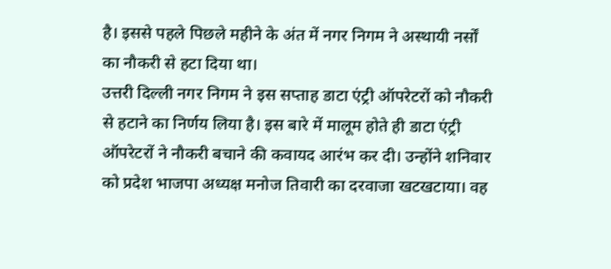है। इससे पहले पिछले महीने के अंत में नगर निगम ने अस्थायी नर्सों का नौकरी से हटा दिया था।
उत्तरी दिल्ली नगर निगम ने इस सप्ताह डाटा एंट्री ऑपरेटरों को नौकरी से हटाने का निर्णय लिया है। इस बारे में मालूम होते ही डाटा एंट्री ऑपरेटरों ने नौकरी बचाने की कवायद आरंभ कर दी। उन्होंने शनिवार को प्रदेश भाजपा अध्यक्ष मनोज तिवारी का दरवाजा खटखटाया। वह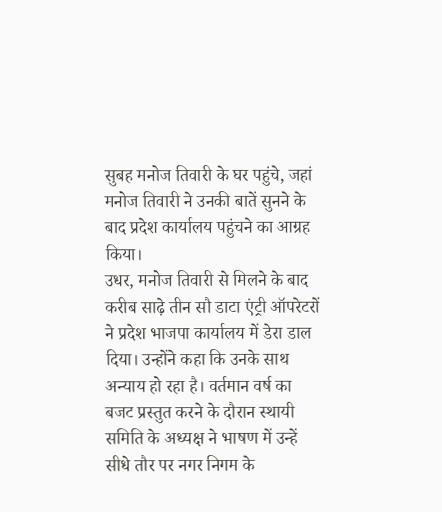सुबह मनोज तिवारी के घर पहुंचे, जहां मनोज तिवारी ने उनकी बातें सुनने के बाद प्रदेश कार्यालय पहुंचने का आग्रह किया।
उधर, मनोज तिवारी से मिलने के बाद करीब साढ़े तीन सौ डाटा एंट्री ऑपरेटरों ने प्रदेश भाजपा कार्यालय में डेरा डाल दिया। उन्होंने कहा कि उनके साथ अन्याय हो रहा है। वर्तमान वर्ष का बजट प्रस्तुत करने के दौरान स्थायी समिति के अध्यक्ष ने भाषण में उन्हें सीधे तौर पर नगर निगम के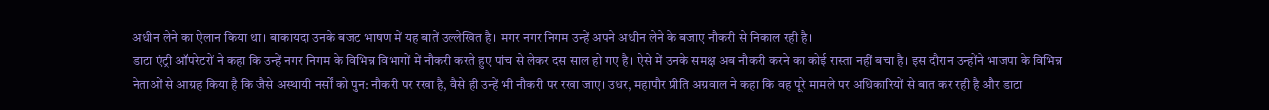अधीन लेने का ऐलान किया था। बाकायदा उनके बजट भाषण में यह बातें उल्लेखित है। मगर नगर निगम उन्हें अपने अधीन लेने के बजाए नौकरी से निकाल रही है।
डाटा एंट्री ऑपरेटरों ने कहा कि उन्हें नगर निगम के विभिन्न विभागों में नौकरी करते हुए पांच से लेकर दस साल हो गए है। ऐसे में उनके समक्ष अब नौकरी करने का कोई रास्ता नहीं बचा है। इस दौरान उन्होंने भाजपा के विभिन्न नेताओं से आग्रह किया है कि जैसे अस्थायी नर्सों को पुन: नौकरी पर रखा है, वैसे ही उन्हें भी नौकरी पर रखा जाए। उधर, महापौर प्रीति अग्रवाल ने कहा कि वह पूरे मामले पर अधिकारियों से बात कर रही है और डाटा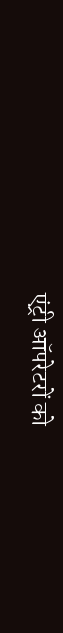एंट्री ऑपरेटरों को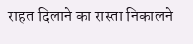राहत दिलाने का रास्ता निकालने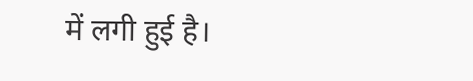में लगी हुई है।